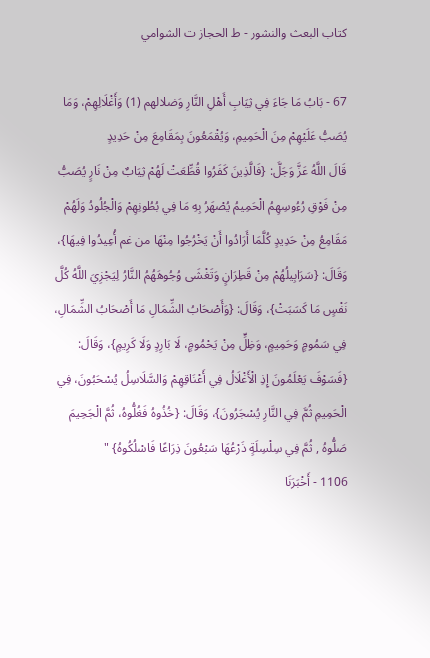كتاب البعث والنشور - ط الحجاز ت الشوامي

67 - بَابُ مَا جَاءَ فِي ثِيَابِ أَهْلِ النَّارِ وَضلالهم (1) وَأَغْلَالِهِمْ، وَمَا يُصَبُّ عَلَيْهِمْ مِنَ الْحَمِيمِ، وَيُقْمَعُونَ بِمَقَامِعَ مِنْ حَدِيدٍ
قَالَ اللَّهُ عَزَّ وَجَلَّ: {فَالَّذِينَ كَفَرُوا قُطِّعَتْ لَهُمْ ثِيَابٌ مِنْ نَارٍ يُصَبُّ مِنْ فَوْقِ رُءُوسِهِمُ الْحَمِيمُ يُصْهَرُ بِهِ مَا فِي بُطُونِهِمْ وَالْجُلُودُ وَلَهُمْ مَقَامِعُ مِنْ حَدِيدٍ كُلَّمَا أَرَادُوا أَنْ يَخْرُجُوا مِنْهَا من غم أُعِيدُوا فِيهَا}، وَقَالَ: {سَرَابِيلُهُمْ مِنْ قَطِرَانٍ وَتَغْشَى وُجُوهَهُمُ النَّارُ لِيَجْزِيَ اللَّهُ كُلَّ نَفْسٍ مَا كَسَبَتْ}، وَقَالَ: {وَأَصْحَابُ الشِّمَالِ مَا أَصْحَابُ الشِّمَالِ، فِي سَمُومٍ وَحَمِيمٍ، وَظِلٍّ مِنْ يَحْمُومٍ، لَا بَارِدٍ وَلَا كَرِيمٍ}، وَقَالَ: {فَسَوْفَ يَعْلَمُونَ إِذِ الْأَغْلَالُ فِي أَعْنَاقِهِمْ وَالسَّلَاسِلُ يُسْحَبُونَ، فِي الْحَمِيمِ ثُمَّ فِي النَّارِ يُسْجَرُونَ}، وَقَالَ: {خُذُوهُ فَغُلُّوهُ، ثُمَّ الْجَحِيمَ صَلُّوهُ , ثُمَّ فِي سِلْسِلَةٍ ذَرْعُهَا سَبْعُونَ ذِرَاعًا فَاسْلُكُوهُ} "
1106 - أَخْبَرَنَا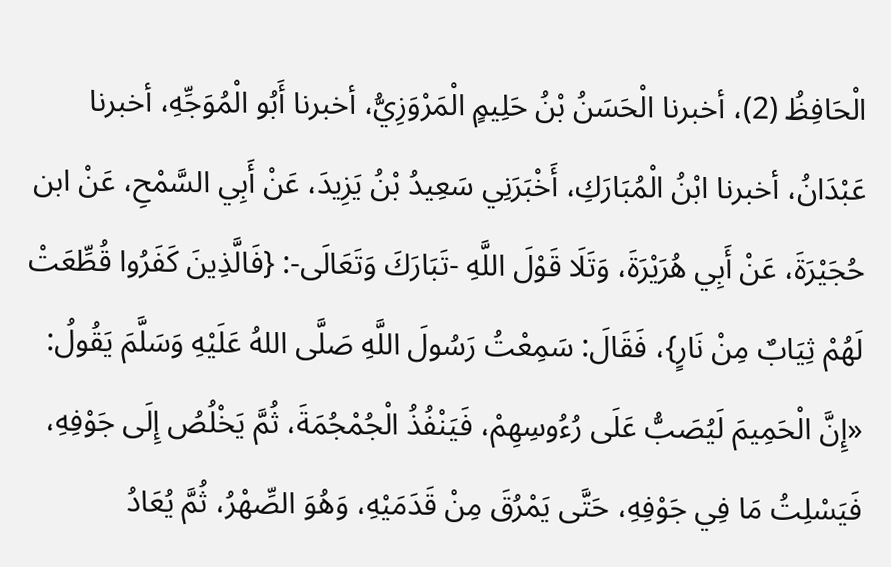الْحَافِظُ (2)، أخبرنا الْحَسَنُ بْنُ حَلِيمٍ الْمَرْوَزِيُّ، أخبرنا أَبُو الْمُوَجِّهِ، أخبرنا عَبْدَانُ، أخبرنا ابْنُ الْمُبَارَكِ، أَخْبَرَنِي سَعِيدُ بْنُ يَزِيدَ، عَنْ أَبِي السَّمْحِ، عَنْ ابن حُجَيْرَةَ، عَنْ أَبِي هُرَيْرَةَ، وَتَلَا قَوْلَ اللَّهِ -تَبَارَكَ وَتَعَالَى-: {فَالَّذِينَ كَفَرُوا قُطِّعَتْ لَهُمْ ثِيَابٌ مِنْ نَارٍ}، فَقَالَ: سَمِعْتُ رَسُولَ اللَّهِ صَلَّى اللهُ عَلَيْهِ وَسَلَّمَ يَقُولُ: «إِنَّ الْحَمِيمَ لَيُصَبُّ عَلَى رُءُوسِهِمْ، فَيَنْفُذُ الْجُمْجُمَةَ، ثُمَّ يَخْلُصُ إِلَى جَوْفِهِ، فَيَسْلِتُ مَا فِي جَوْفِهِ، حَتَّى يَمْرُقَ مِنْ قَدَمَيْهِ، وَهُوَ الصِّهْرُ، ثُمَّ يُعَادُ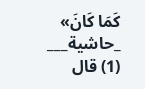كَمَا كَانَ»
_حاشية___
(1) قال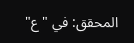المحقق: في "ع"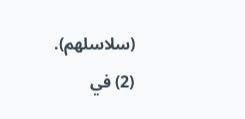(سلاسلهم).
(2) في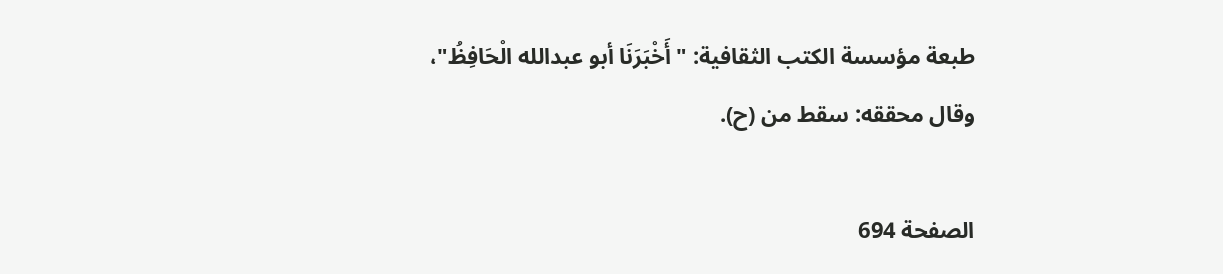طبعة مؤسسة الكتب الثقافية: "أَخْبَرَنَا أبو عبدالله الْحَافِظُ"، وقال محققه: سقط من (ح).

الصفحة 694